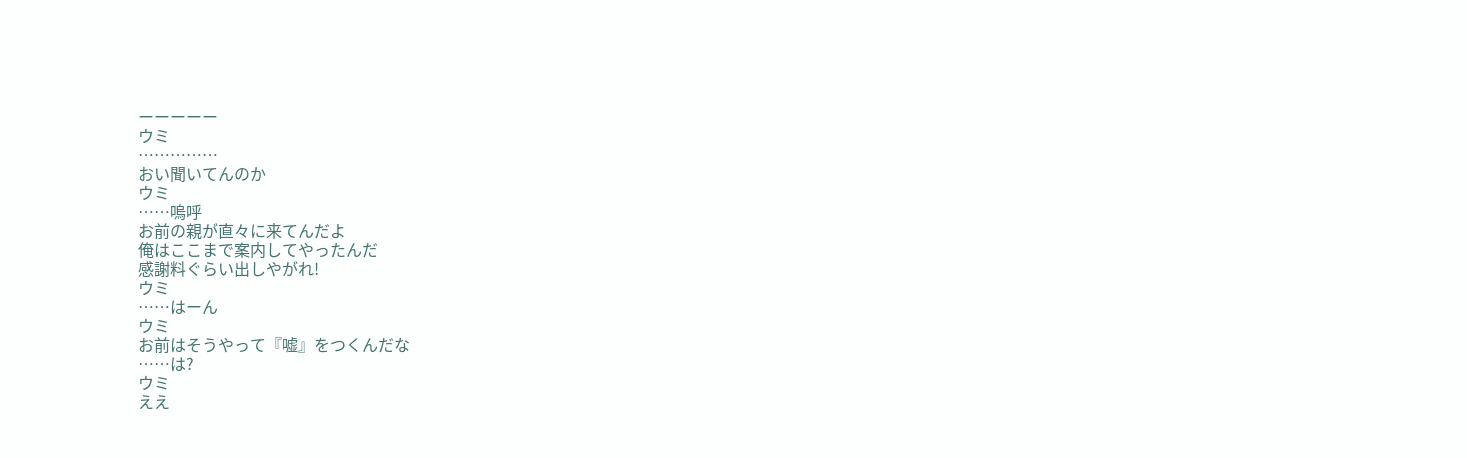ーーーーー
ウミ
……………
おい聞いてんのか
ウミ
……嗚呼
お前の親が直々に来てんだよ
俺はここまで案内してやったんだ
感謝料ぐらい出しやがれ!
ウミ
……はーん
ウミ
お前はそうやって『嘘』をつくんだな
……は?
ウミ
ええ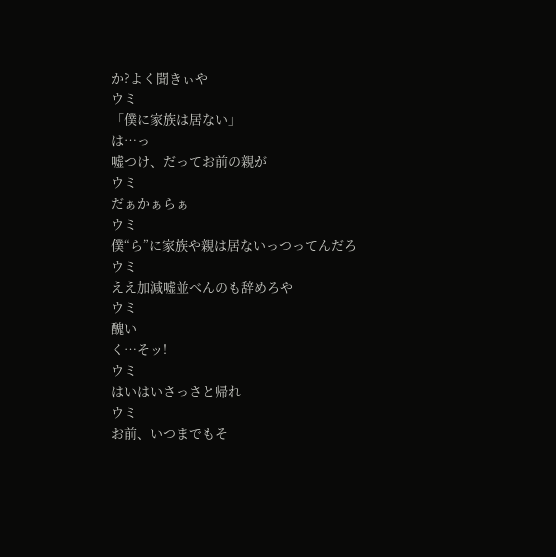か?よく聞きぃや
ウミ
「僕に家族は居ない」
は…っ
嘘つけ、だってお前の親が
ウミ
だぁかぁらぁ
ウミ
僕“ら”に家族や親は居ないっつってんだろ
ウミ
ええ加減嘘並べんのも辞めろや
ウミ
醜い
く…そッ!
ウミ
はいはいさっさと帰れ
ウミ
お前、いつまでもそ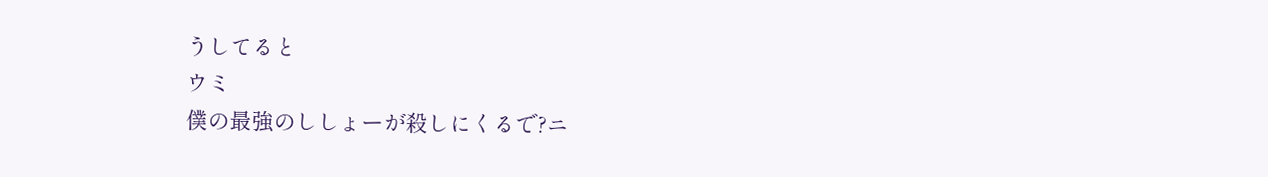うしてると
ウミ
僕の最強のししょーが殺しにくるで?ニ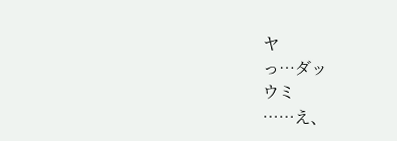ヤ
っ…ダッ
ウミ
……え、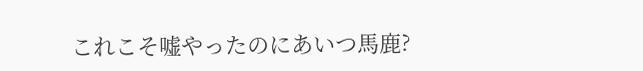これこそ嘘やったのにあいつ馬鹿?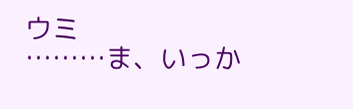ウミ
………ま、いっか